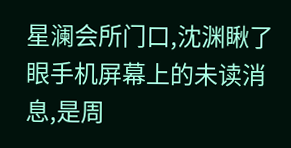星澜会所门口,沈渊瞅了眼手机屏幕上的未读消息,是周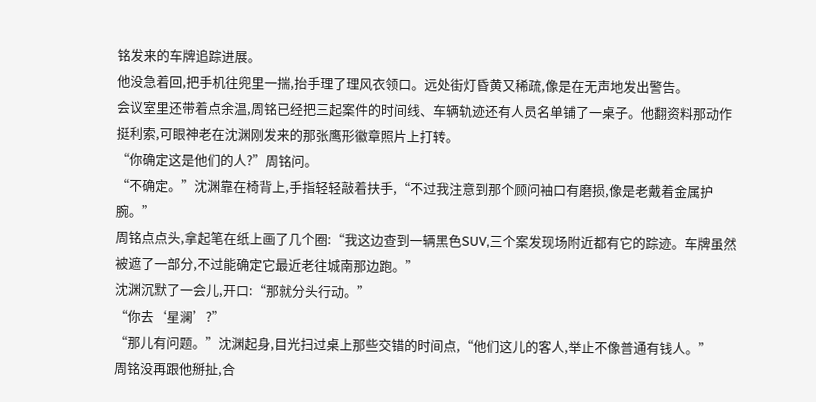铭发来的车牌追踪进展。
他没急着回,把手机往兜里一揣,抬手理了理风衣领口。远处街灯昏黄又稀疏,像是在无声地发出警告。
会议室里还带着点余温,周铭已经把三起案件的时间线、车辆轨迹还有人员名单铺了一桌子。他翻资料那动作挺利索,可眼神老在沈渊刚发来的那张鹰形徽章照片上打转。
“你确定这是他们的人?”周铭问。
“不确定。”沈渊靠在椅背上,手指轻轻敲着扶手,“不过我注意到那个顾问袖口有磨损,像是老戴着金属护腕。”
周铭点点头,拿起笔在纸上画了几个圈:“我这边查到一辆黑色SUV,三个案发现场附近都有它的踪迹。车牌虽然被遮了一部分,不过能确定它最近老往城南那边跑。”
沈渊沉默了一会儿,开口:“那就分头行动。”
“你去‘星澜’?”
“那儿有问题。”沈渊起身,目光扫过桌上那些交错的时间点,“他们这儿的客人,举止不像普通有钱人。”
周铭没再跟他掰扯,合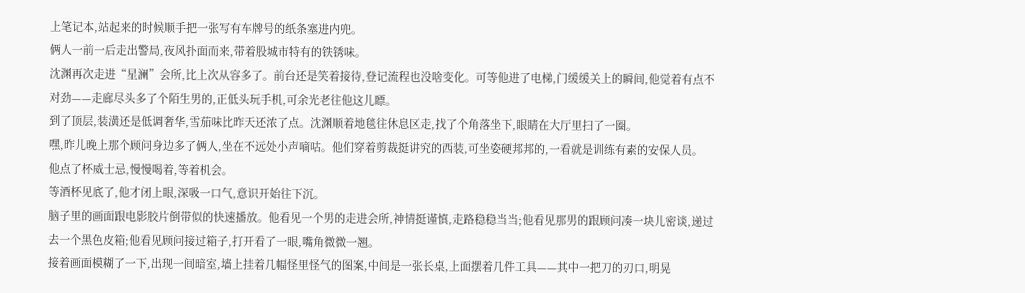上笔记本,站起来的时候顺手把一张写有车牌号的纸条塞进内兜。
俩人一前一后走出警局,夜风扑面而来,带着股城市特有的铁锈味。
沈渊再次走进“星澜”会所,比上次从容多了。前台还是笑着接待,登记流程也没啥变化。可等他进了电梯,门缓缓关上的瞬间,他觉着有点不对劲——走廊尽头多了个陌生男的,正低头玩手机,可余光老往他这儿瞟。
到了顶层,装潢还是低调奢华,雪茄味比昨天还浓了点。沈渊顺着地毯往休息区走,找了个角落坐下,眼睛在大厅里扫了一圈。
嘿,昨儿晚上那个顾问身边多了俩人,坐在不远处小声嘀咕。他们穿着剪裁挺讲究的西装,可坐姿硬邦邦的,一看就是训练有素的安保人员。
他点了杯威士忌,慢慢喝着,等着机会。
等酒杯见底了,他才闭上眼,深吸一口气,意识开始往下沉。
脑子里的画面跟电影胶片倒带似的快速播放。他看见一个男的走进会所,神情挺谨慎,走路稳稳当当;他看见那男的跟顾问凑一块儿密谈,递过去一个黑色皮箱;他看见顾问接过箱子,打开看了一眼,嘴角微微一翘。
接着画面模糊了一下,出现一间暗室,墙上挂着几幅怪里怪气的图案,中间是一张长桌,上面摆着几件工具——其中一把刀的刃口,明晃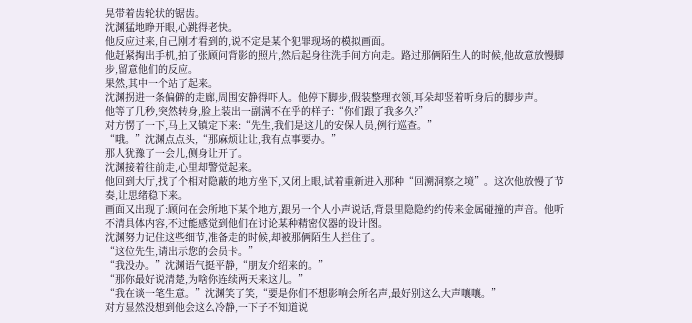晃带着齿轮状的锯齿。
沈渊猛地睁开眼,心跳得老快。
他反应过来,自己刚才看到的,说不定是某个犯罪现场的模拟画面。
他赶紧掏出手机,拍了张顾问背影的照片,然后起身往洗手间方向走。路过那俩陌生人的时候,他故意放慢脚步,留意他们的反应。
果然,其中一个站了起来。
沈渊拐进一条偏僻的走廊,周围安静得吓人。他停下脚步,假装整理衣领,耳朵却竖着听身后的脚步声。
他等了几秒,突然转身,脸上装出一副满不在乎的样子:“你们跟了我多久?”
对方愣了一下,马上又镇定下来:“先生,我们是这儿的安保人员,例行巡查。”
“哦。”沈渊点点头,“那麻烦让让,我有点事要办。”
那人犹豫了一会儿,侧身让开了。
沈渊接着往前走,心里却警觉起来。
他回到大厅,找了个相对隐蔽的地方坐下,又闭上眼,试着重新进入那种“回溯洞察之境”。这次他放慢了节奏,让思绪稳下来。
画面又出现了:顾问在会所地下某个地方,跟另一个人小声说话,背景里隐隐约约传来金属碰撞的声音。他听不清具体内容,不过能感觉到他们在讨论某种精密仪器的设计图。
沈渊努力记住这些细节,准备走的时候,却被那俩陌生人拦住了。
“这位先生,请出示您的会员卡。”
“我没办。”沈渊语气挺平静,“朋友介绍来的。”
“那你最好说清楚,为啥你连续两天来这儿。”
“我在谈一笔生意。”沈渊笑了笑,“要是你们不想影响会所名声,最好别这么大声嚷嚷。”
对方显然没想到他会这么冷静,一下子不知道说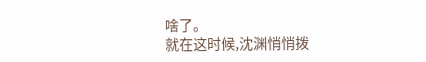啥了。
就在这时候,沈渊悄悄拨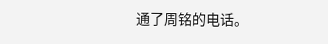通了周铭的电话。